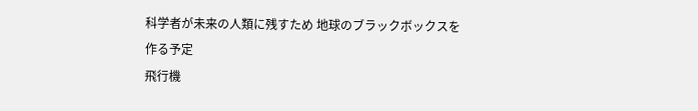科学者が未来の人類に残すため 地球のブラックボックスを作る予定
飛行機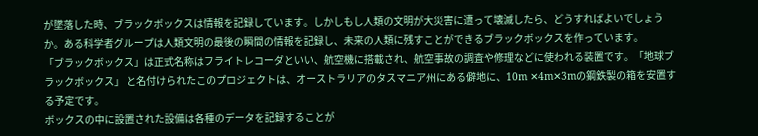が墜落した時、ブラックボックスは情報を記録しています。しかしもし人類の文明が大災害に遭って壊滅したら、どうすればよいでしょうか。ある科学者グループは人類文明の最後の瞬間の情報を記録し、未来の人類に残すことができるブラックボックスを作っています。
「ブラックボックス」は正式名称はフライトレコーダといい、航空機に搭載され、航空事故の調査や修理などに使われる装置です。「地球ブラックボックス」 と名付けられたこのプロジェクトは、オーストラリアのタスマニア州にある僻地に、10m ✕4m✕3mの鋼鉄製の箱を安置する予定です。
ボックスの中に設置された設備は各種のデータを記録することが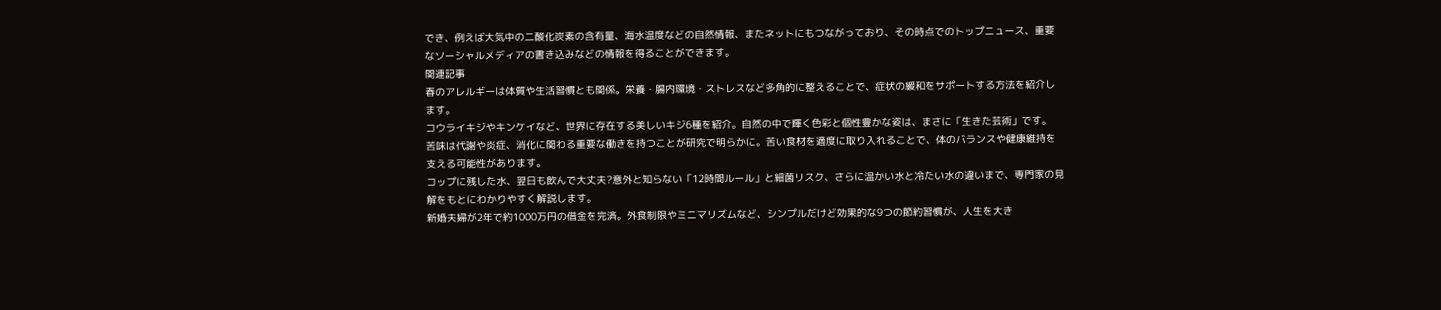でき、例えば大気中の二酸化炭素の含有量、海水温度などの自然情報、またネットにもつながっており、その時点でのトップニュース、重要なソーシャルメディアの書き込みなどの情報を得ることができます。
関連記事
春のアレルギーは体質や生活習慣とも関係。栄養・腸内環境・ストレスなど多角的に整えることで、症状の緩和をサポートする方法を紹介します。
コウライキジやキンケイなど、世界に存在する美しいキジ6種を紹介。自然の中で輝く色彩と個性豊かな姿は、まさに「生きた芸術」です。
苦味は代謝や炎症、消化に関わる重要な働きを持つことが研究で明らかに。苦い食材を適度に取り入れることで、体のバランスや健康維持を支える可能性があります。
コップに残した水、翌日も飲んで大丈夫?意外と知らない「12時間ルール」と細菌リスク、さらに温かい水と冷たい水の違いまで、専門家の見解をもとにわかりやすく解説します。
新婚夫婦が2年で約1000万円の借金を完済。外食制限やミニマリズムなど、シンプルだけど効果的な9つの節約習慣が、人生を大き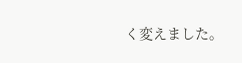く変えました。